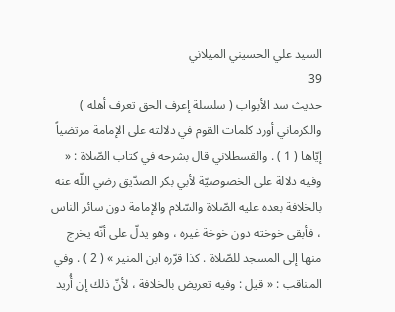السيد علي الحسيني الميلاني
39
حديث سد الأبواب ( سلسلة إعرف الحق تعرف أهله )
والكرماني أورد كلمات القوم في دلالته على الإمامة مرتضياً إيّاها ( 1 ) . والقسطلاني قال بشرحه في كتاب الصّلاة : « وفيه دلالة على الخصوصيّة لأبي بكر الصدّيق رضي اللّه عنه بالخلافة بعده عليه الصّلاة والسّلام والإمامة دون سائر الناس ، فأبقى خوخته دون خوخة غيره ، وهو يدلّ على أنّه يخرج منها إلى المسجد للصّلاة . كذا قرّره ابن المنير » ( 2 ) . وفي المناقب : « قيل : وفيه تعريض بالخلافة ، لأنّ ذلك إن أُريد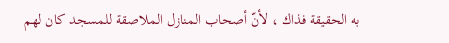به الحقيقة فذاك ، لأنّ أصحاب المنازل الملاصقة للمسجد كان لهم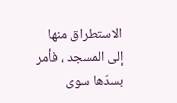الاستطراق منها إلى المسجد ، فأمر بسدّها سوى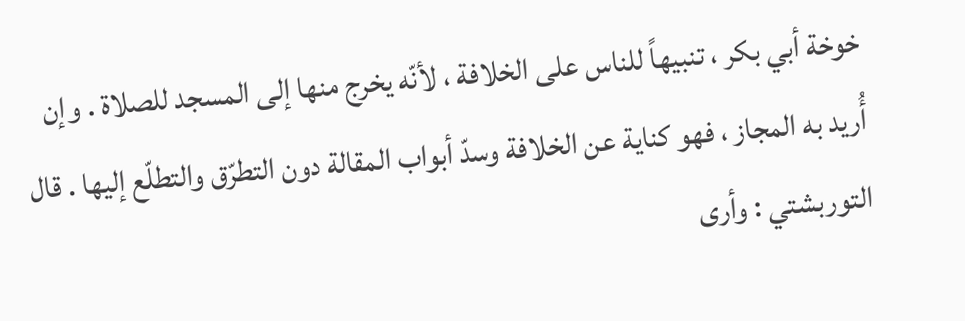خوخة أبي بكر ، تنبيهاً للناس على الخلافة ، لأنّه يخرج منها إلى المسجد للصلاة . وإن أُريد به المجاز ، فهو كناية عن الخلافة وسدّ أبواب المقالة دون التطرّق والتطلّع إليها . قال التوربشتي : وأرى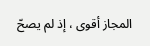المجاز أقوى ، إذ لم يصحّ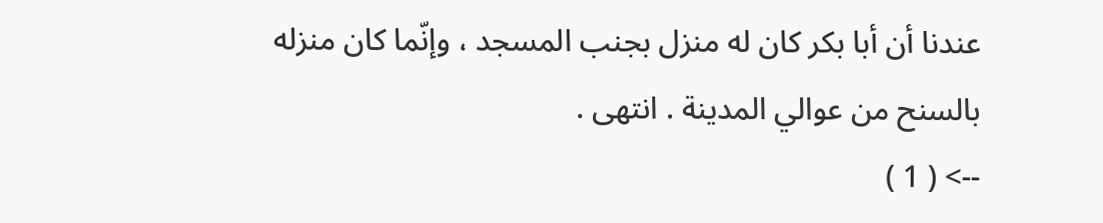عندنا أن أبا بكر كان له منزل بجنب المسجد ، وإنّما كان منزله بالسنح من عوالي المدينة . انتهى .
--> ( 1 )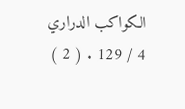الكواكب الدراري 4 / 129 . ( 2 )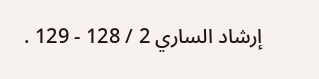إرشاد الساري 2 / 128 - 129 .